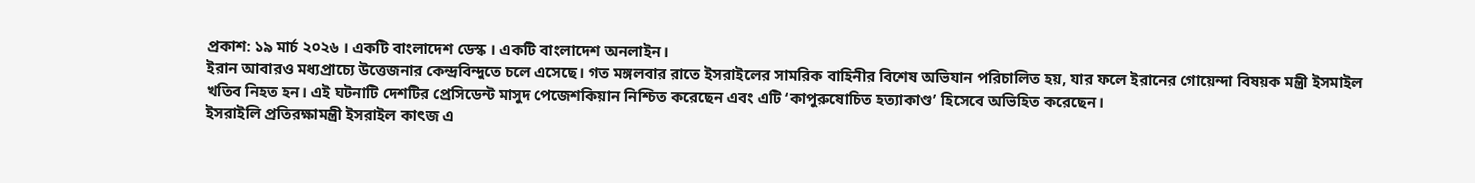প্রকাশ: ১৯ মার্চ ২০২৬ । একটি বাংলাদেশ ডেস্ক । একটি বাংলাদেশ অনলাইন।
ইরান আবারও মধ্যপ্রাচ্যে উত্তেজনার কেন্দ্রবিন্দুতে চলে এসেছে। গত মঙ্গলবার রাতে ইসরাইলের সামরিক বাহিনীর বিশেষ অভিযান পরিচালিত হয়, যার ফলে ইরানের গোয়েন্দা বিষয়ক মন্ত্রী ইসমাইল খতিব নিহত হন। এই ঘটনাটি দেশটির প্রেসিডেন্ট মাসুদ পেজেশকিয়ান নিশ্চিত করেছেন এবং এটি ‘কাপুরুষোচিত হত্যাকাণ্ড’ হিসেবে অভিহিত করেছেন।
ইসরাইলি প্রতিরক্ষামন্ত্রী ইসরাইল কাৎজ এ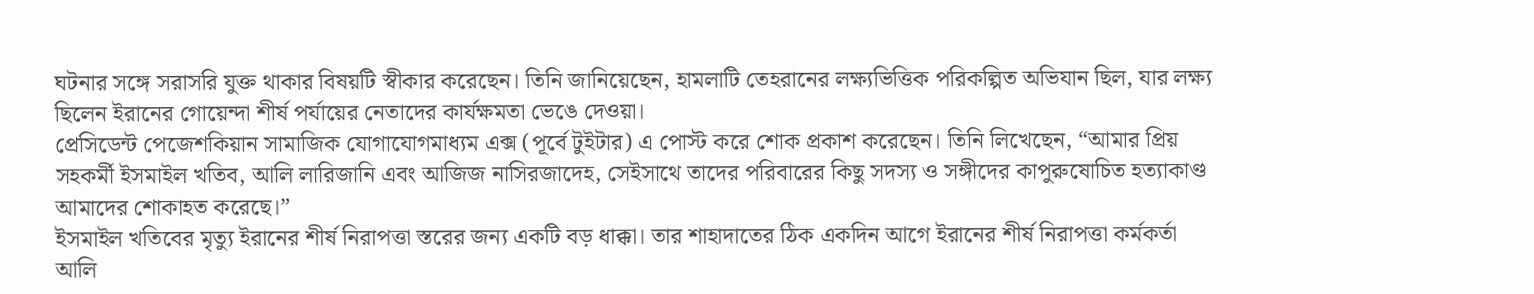ঘটনার সঙ্গে সরাসরি যুক্ত থাকার বিষয়টি স্বীকার করেছেন। তিনি জানিয়েছেন, হামলাটি তেহরানের লক্ষ্যভিত্তিক পরিকল্পিত অভিযান ছিল, যার লক্ষ্য ছিলেন ইরানের গোয়েন্দা শীর্ষ পর্যায়ের নেতাদের কার্যক্ষমতা ভেঙে দেওয়া।
প্রেসিডেন্ট পেজেশকিয়ান সামাজিক যোগাযোগমাধ্যম এক্স (পূর্বে টুইটার) এ পোস্ট করে শোক প্রকাশ করেছেন। তিনি লিখেছেন, “আমার প্রিয় সহকর্মী ইসমাইল খতিব, আলি লারিজানি এবং আজিজ নাসিরজাদেহ, সেইসাথে তাদের পরিবারের কিছু সদস্য ও সঙ্গীদের কাপুরুষোচিত হত্যাকাণ্ড আমাদের শোকাহত করেছে।”
ইসমাইল খতিবের মৃত্যু ইরানের শীর্ষ নিরাপত্তা স্তরের জন্য একটি বড় ধাক্কা। তার শাহাদাতের ঠিক একদিন আগে ইরানের শীর্ষ নিরাপত্তা কর্মকর্তা আলি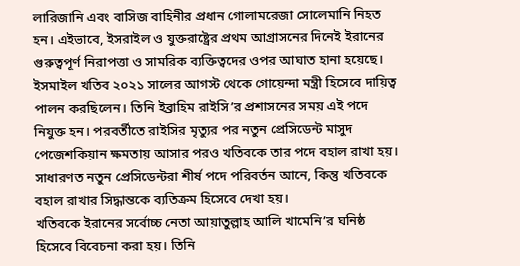লারিজানি এবং বাসিজ বাহিনীর প্রধান গোলামরেজা সোলেমানি নিহত হন। এইভাবে, ইসরাইল ও যুক্তরাষ্ট্রের প্রথম আগ্রাসনের দিনেই ইরানের গুরুত্বপূর্ণ নিরাপত্তা ও সামরিক ব্যক্তিত্বদের ওপর আঘাত হানা হয়েছে।
ইসমাইল খতিব ২০২১ সালের আগস্ট থেকে গোয়েন্দা মন্ত্রী হিসেবে দায়িত্ব পালন করছিলেন। তিনি ইব্রাহিম রাইসি’র প্রশাসনের সময় এই পদে নিযুক্ত হন। পরবর্তীতে রাইসির মৃত্যুর পর নতুন প্রেসিডেন্ট মাসুদ পেজেশকিয়ান ক্ষমতায় আসার পরও খতিবকে তার পদে বহাল রাখা হয়। সাধারণত নতুন প্রেসিডেন্টরা শীর্ষ পদে পরিবর্তন আনে, কিন্তু খতিবকে বহাল রাখার সিদ্ধান্তকে ব্যতিক্রম হিসেবে দেখা হয়।
খতিবকে ইরানের সর্বোচ্চ নেতা আয়াতুল্লাহ আলি খামেনি’র ঘনিষ্ঠ হিসেবে বিবেচনা করা হয়। তিনি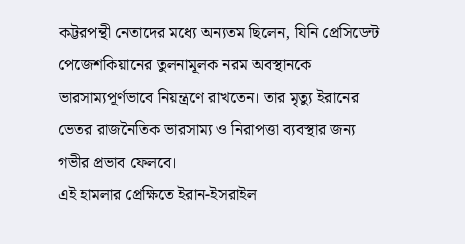কট্টরপন্থী নেতাদের মধ্যে অন্যতম ছিলেন, যিনি প্রেসিডেন্ট পেজেশকিয়ানের তুলনামূলক নরম অবস্থানকে ভারসাম্যপূর্ণভাবে নিয়ন্ত্রণে রাখতেন। তার মৃত্যু ইরানের ভেতর রাজনৈতিক ভারসাম্য ও নিরাপত্তা ব্যবস্থার জন্য গভীর প্রভাব ফেলবে।
এই হামলার প্রেক্ষিতে ইরান-ইসরাইল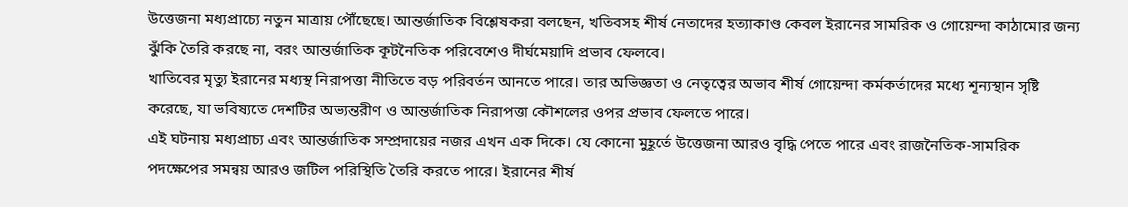উত্তেজনা মধ্যপ্রাচ্যে নতুন মাত্রায় পৌঁছেছে। আন্তর্জাতিক বিশ্লেষকরা বলছেন, খতিবসহ শীর্ষ নেতাদের হত্যাকাণ্ড কেবল ইরানের সামরিক ও গোয়েন্দা কাঠামোর জন্য ঝুঁকি তৈরি করছে না, বরং আন্তর্জাতিক কূটনৈতিক পরিবেশেও দীর্ঘমেয়াদি প্রভাব ফেলবে।
খাতিবের মৃত্যু ইরানের মধ্যস্থ নিরাপত্তা নীতিতে বড় পরিবর্তন আনতে পারে। তার অভিজ্ঞতা ও নেতৃত্বের অভাব শীর্ষ গোয়েন্দা কর্মকর্তাদের মধ্যে শূন্যস্থান সৃষ্টি করেছে, যা ভবিষ্যতে দেশটির অভ্যন্তরীণ ও আন্তর্জাতিক নিরাপত্তা কৌশলের ওপর প্রভাব ফেলতে পারে।
এই ঘটনায় মধ্যপ্রাচ্য এবং আন্তর্জাতিক সম্প্রদায়ের নজর এখন এক দিকে। যে কোনো মুহূর্তে উত্তেজনা আরও বৃদ্ধি পেতে পারে এবং রাজনৈতিক-সামরিক পদক্ষেপের সমন্বয় আরও জটিল পরিস্থিতি তৈরি করতে পারে। ইরানের শীর্ষ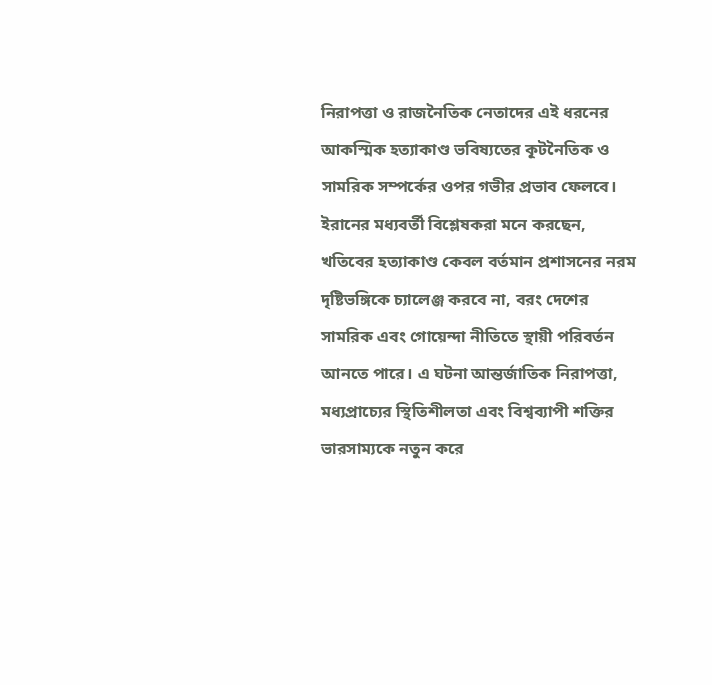নিরাপত্তা ও রাজনৈতিক নেতাদের এই ধরনের আকস্মিক হত্যাকাণ্ড ভবিষ্যতের কূটনৈতিক ও সামরিক সম্পর্কের ওপর গভীর প্রভাব ফেলবে।
ইরানের মধ্যবর্তী বিশ্লেষকরা মনে করছেন, খতিবের হত্যাকাণ্ড কেবল বর্তমান প্রশাসনের নরম দৃষ্টিভঙ্গিকে চ্যালেঞ্জ করবে না, বরং দেশের সামরিক এবং গোয়েন্দা নীতিতে স্থায়ী পরিবর্তন আনতে পারে। এ ঘটনা আন্তর্জাতিক নিরাপত্তা, মধ্যপ্রাচ্যের স্থিতিশীলতা এবং বিশ্বব্যাপী শক্তির ভারসাম্যকে নতুন করে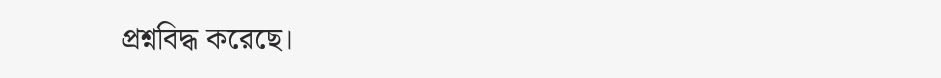প্রশ্নবিদ্ধ করেছে।